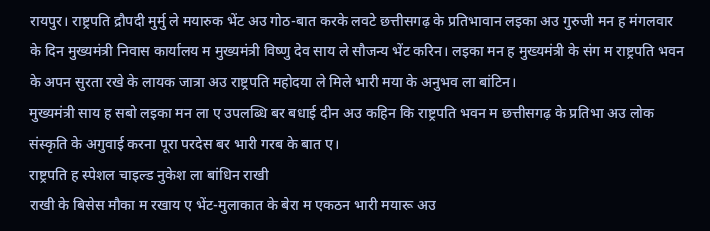रायपुर। राष्ट्रपति द्रौपदी मुर्मु ले मयारुक भेंट अउ गोठ-बात करके लवटे छत्तीसगढ़ के प्रतिभावान लइका अउ गुरुजी मन ह मंगलवार के दिन मुख्यमंत्री निवास कार्यालय म मुख्यमंत्री विष्णु देव साय ले सौजन्य भेंट करिन। लइका मन ह मुख्यमंत्री के संग म राष्ट्रपति भवन के अपन सुरता रखे के लायक जात्रा अउ राष्ट्रपति महोदया ले मिले भारी मया के अनुभव ला बांटिन।
मुख्यमंत्री साय ह सबो लइका मन ला ए उपलब्धि बर बधाई दीन अउ कहिन कि राष्ट्रपति भवन म छत्तीसगढ़ के प्रतिभा अउ लोक संस्कृति के अगुवाई करना पूरा परदेस बर भारी गरब के बात ए।
राष्ट्रपति ह स्पेशल चाइल्ड नुकेश ला बांधिन राखी
राखी के बिसेस मौका म रखाय ए भेंट-मुलाकात के बेरा म एकठन भारी मयारू अउ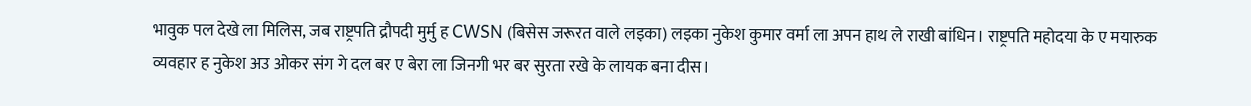भावुक पल देखे ला मिलिस, जब राष्ट्रपति द्रौपदी मुर्मु ह CWSN (बिसेस जरूरत वाले लइका) लइका नुकेश कुमार वर्मा ला अपन हाथ ले राखी बांधिन। राष्ट्रपति महोदया के ए मयारुक व्यवहार ह नुकेश अउ ओकर संग गे दल बर ए बेरा ला जिनगी भर बर सुरता रखे के लायक बना दीस।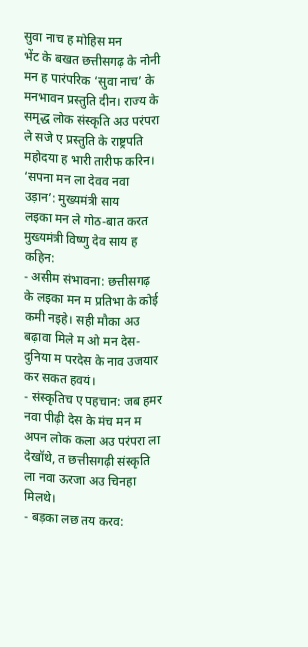सुवा नाच ह मोहिस मन
भेंट के बखत छत्तीसगढ़ के नोनी मन ह पारंपरिक ‘सुवा नाच’ के मनभावन प्रस्तुति दीन। राज्य के समृद्ध लोक संस्कृति अउ परंपरा ले सजे ए प्रस्तुति के राष्ट्रपति महोदया ह भारी तारीफ करिन।
‘सपना मन ला देवव नवा उड़ान’: मुख्यमंत्री साय
लइका मन ले गोठ-बात करत मुख्यमंत्री विष्णु देव साय ह कहिन:
- असीम संभावना: छत्तीसगढ़ के लइका मन म प्रतिभा के कोई कमी नइहे। सही मौका अउ बढ़ावा मिले म ओ मन देस-दुनिया म परदेस के नाव उजयार कर सकत हवयं।
- संस्कृतिच ए पहचान: जब हमर नवा पीढ़ी देस के मंच मन म अपन लोक कला अउ परंपरा ला देखॉथे, त छत्तीसगढ़ी संस्कृति ला नवा ऊरजा अउ चिनहा मिलथे।
- बड़का लछ तय करव: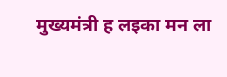मुख्यमंत्री ह लइका मन ला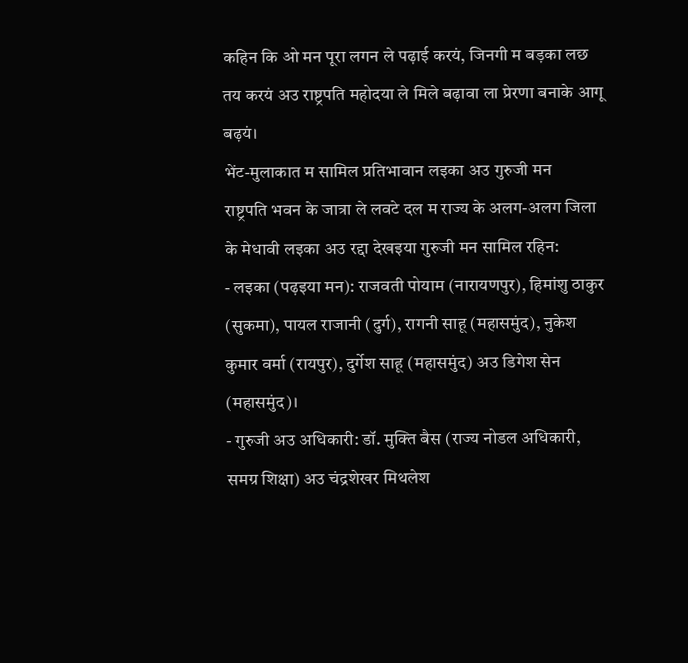कहिन कि ओ मन पूरा लगन ले पढ़ाई करयं, जिनगी म बड़का लछ तय करयं अउ राष्ट्रपति महोदया ले मिले बढ़ावा ला प्रेरणा बनाके आगू बढ़यं।
भेंट-मुलाकात म सामिल प्रतिभावान लइका अउ गुरुजी मन
राष्ट्रपति भवन के जात्रा ले लवटे दल म राज्य के अलग-अलग जिला के मेधावी लइका अउ रद्दा देखइया गुरुजी मन सामिल रहिन:
- लइका (पढ़इया मन): राजवती पोयाम (नारायणपुर), हिमांशु ठाकुर (सुकमा), पायल राजानी (दुर्ग), रागनी साहू (महासमुंद), नुकेश कुमार वर्मा (रायपुर), दुर्गेश साहू (महासमुंद) अउ डिगेश सेन (महासमुंद)।
- गुरुजी अउ अधिकारी: डॉ. मुक्ति बैस (राज्य नोडल अधिकारी, समग्र शिक्षा) अउ चंद्रशेखर मिथलेश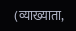(व्याख्याता,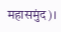महासमुंद)।